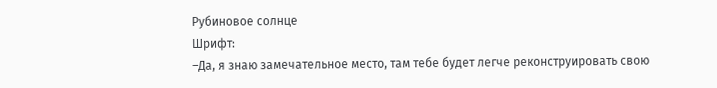Рубиновое солнце
Шрифт:
–Да, я знаю замечательное место, там тебе будет легче реконструировать свою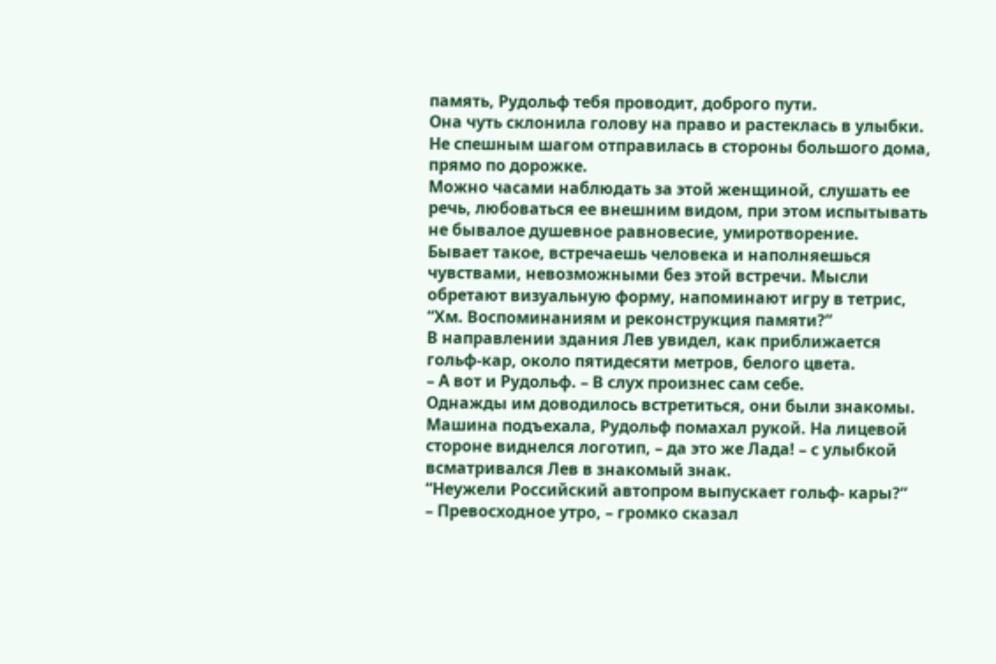память, Рудольф тебя проводит, доброго пути.
Она чуть склонила голову на право и растеклась в улыбки. Не спешным шагом отправилась в стороны большого дома, прямо по дорожке.
Можно часами наблюдать за этой женщиной, слушать ее речь, любоваться ее внешним видом, при этом испытывать не бывалое душевное равновесие, умиротворение.
Бывает такое, встречаешь человека и наполняешься чувствами, невозможными без этой встречи. Мысли обретают визуальную форму, напоминают игру в тетрис,
“Хм. Воспоминаниям и реконструкция памяти?”
В направлении здания Лев увидел, как приближается гольф-кар, около пятидесяти метров, белого цвета.
– А вот и Рудольф. – В слух произнес сам себе.
Однажды им доводилось встретиться, они были знакомы.
Машина подъехала, Рудольф помахал рукой. На лицевой стороне виднелся логотип, – да это же Лада! – с улыбкой всматривался Лев в знакомый знак.
“Неужели Российский автопром выпускает гольф- кары?”
– Превосходное утро, – громко сказал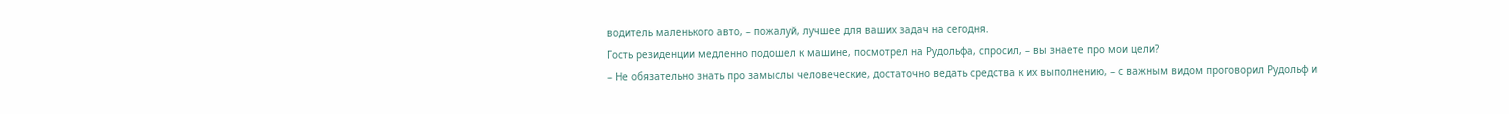водитель маленького авто, – пожалуй, лучшее для ваших задач на сегодня.
Гость резиденции медленно подошел к машине, посмотрел на Рудольфа, спросил, – вы знаете про мои цели?
– Не обязательно знать про замыслы человеческие, достаточно ведать средства к их выполнению, – с важным видом проговорил Рудольф и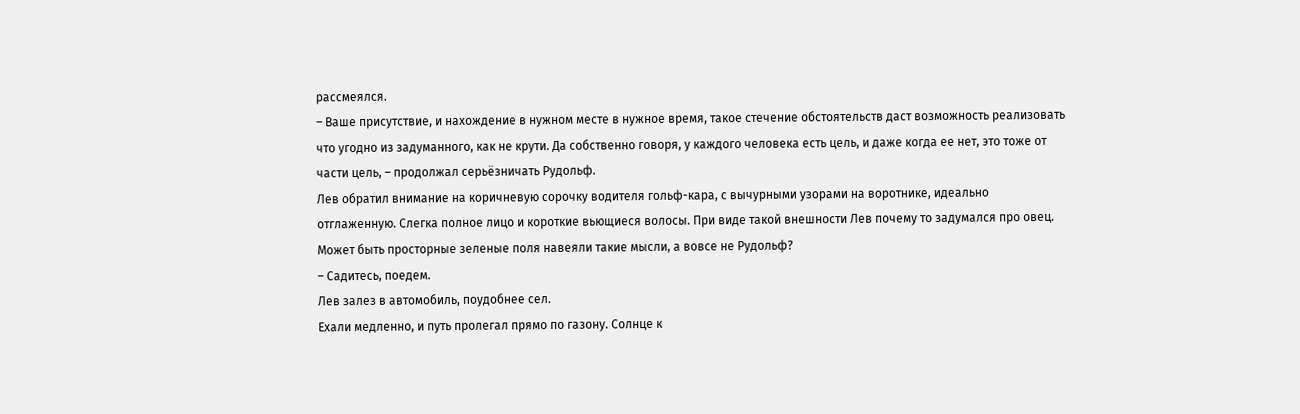рассмеялся.
– Ваше присутствие, и нахождение в нужном месте в нужное время, такое стечение обстоятельств даст возможность реализовать что угодно из задуманного, как не крути. Да собственно говоря, у каждого человека есть цель, и даже когда ее нет, это тоже от части цель, – продолжал серьёзничать Рудольф.
Лев обратил внимание на коричневую сорочку водителя гольф-кара, с вычурными узорами на воротнике, идеально отглаженную. Слегка полное лицо и короткие вьющиеся волосы. При виде такой внешности Лев почему то задумался про овец. Может быть просторные зеленые поля навеяли такие мысли, а вовсе не Рудольф?
– Садитесь, поедем.
Лев залез в автомобиль, поудобнее сел.
Ехали медленно, и путь пролегал прямо по газону. Солнце к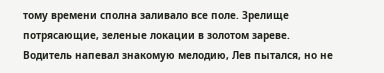тому времени сполна заливало все поле. Зрелище потрясающие, зеленые локации в золотом зареве.
Водитель напевал знакомую мелодию, Лев пытался, но не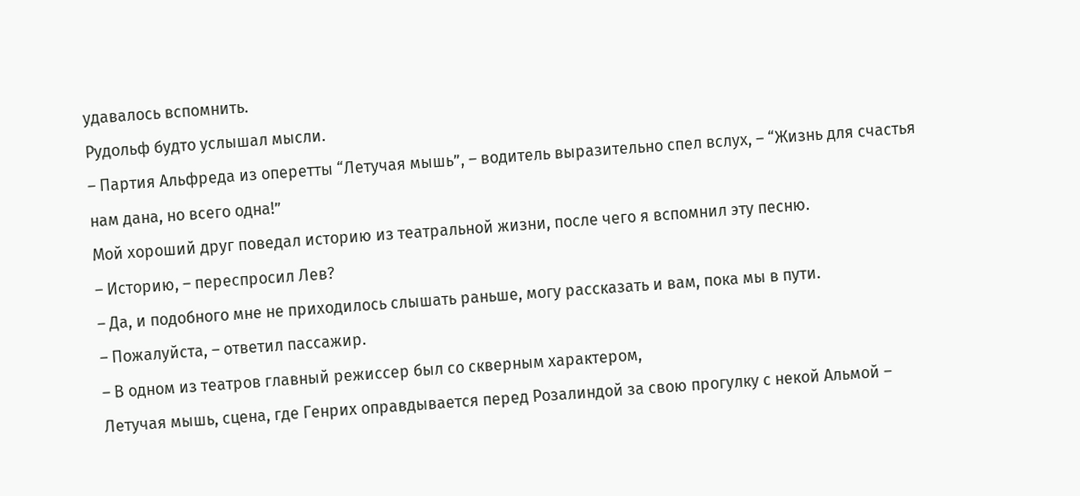удавалось вспомнить.
Рудольф будто услышал мысли.
– Партия Альфреда из оперетты “Летучая мышь”, – водитель выразительно спел вслух, – “Жизнь для счастья нам дана, но всего одна!”
Мой хороший друг поведал историю из театральной жизни, после чего я вспомнил эту песню.
– Историю, – переспросил Лев?
– Да, и подобного мне не приходилось слышать раньше, могу рассказать и вам, пока мы в пути.
– Пожалуйста, – ответил пассажир.
– В одном из театров главный режиссер был со скверным характером,
Летучая мышь, сцена, где Генрих оправдывается перед Розалиндой за свою прогулку с некой Альмой –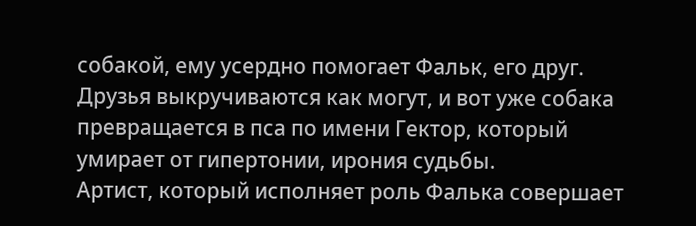собакой, ему усердно помогает Фальк, его друг.
Друзья выкручиваются как могут, и вот уже собака превращается в пса по имени Гектор, который умирает от гипертонии, ирония судьбы.
Артист, который исполняет роль Фалька совершает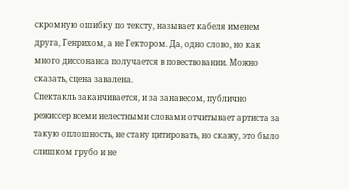скромную ошибку по тексту, называет кабеля именем друга, Генрихом, а не Гектором. Да, одно слово, но как много диссонанса получается в повествовании. Можно сказать, сцена завалена.
Спектакль заканчивается, и за занавесом, публично режиссер всеми нелестными словами отчитывает артиста за такую оплошность, не стану цитировать, но скажу, это было слишком грубо и не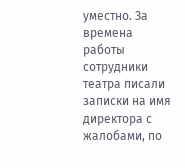уместно. За времена работы сотрудники театра писали записки на имя директора с жалобами, по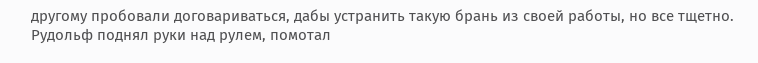другому пробовали договариваться, дабы устранить такую брань из своей работы, но все тщетно.
Рудольф поднял руки над рулем, помотал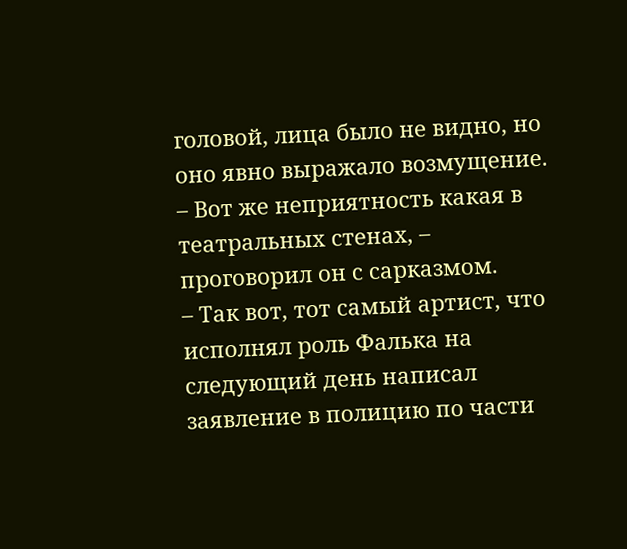головой, лица было не видно, но оно явно выражало возмущение.
– Вот же неприятность какая в театральных стенах, – проговорил он с сарказмом.
– Так вот, тот самый артист, что исполнял роль Фалька на следующий день написал заявление в полицию по части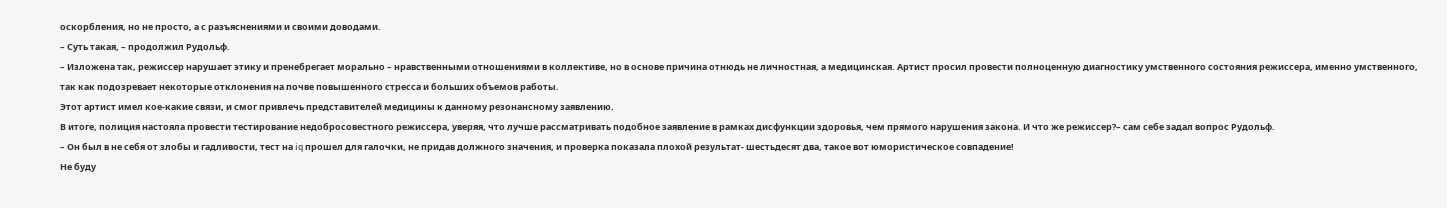оскорбления, но не просто, а с разъяснениями и своими доводами.
– Суть такая, – продолжил Рудольф.
– Изложена так, режиссер нарушает этику и пренебрегает морально – нравственными отношениями в коллективе, но в основе причина отнюдь не личностная, а медицинская. Артист просил провести полноценную диагностику умственного состояния режиссера, именно умственного, так как подозревает некоторые отклонения на почве повышенного стресса и больших объемов работы.
Этот артист имел кое-какие связи, и смог привлечь представителей медицины к данному резонансному заявлению.
В итоге, полиция настояла провести тестирование недобросовестного режиссера, уверяя, что лучше рассматривать подобное заявление в рамках дисфункции здоровья, чем прямого нарушения закона. И что же режиссер?– сам себе задал вопрос Рудольф.
– Он был в не себя от злобы и гадливости, тест на iq прошел для галочки, не придав должного значения, и проверка показала плохой результат- шестьдесят два, такое вот юмористическое совпадение!
Не буду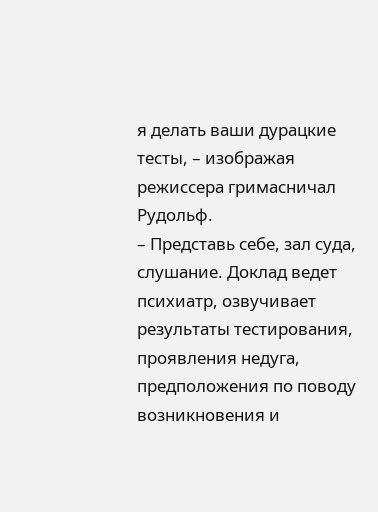я делать ваши дурацкие тесты, – изображая режиссера гримасничал Рудольф.
– Представь себе, зал суда, слушание. Доклад ведет психиатр, озвучивает результаты тестирования, проявления недуга, предположения по поводу возникновения и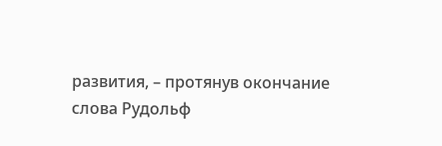развития, – протянув окончание слова Рудольф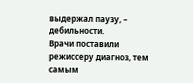выдержал паузу, – дебильности.
Врачи поставили режиссеру диагноз, тем самым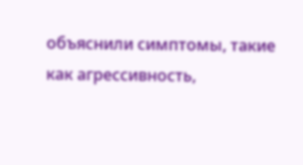объяснили симптомы, такие как агрессивность,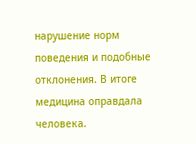нарушение норм поведения и подобные отклонения. В итоге медицина оправдала человека.